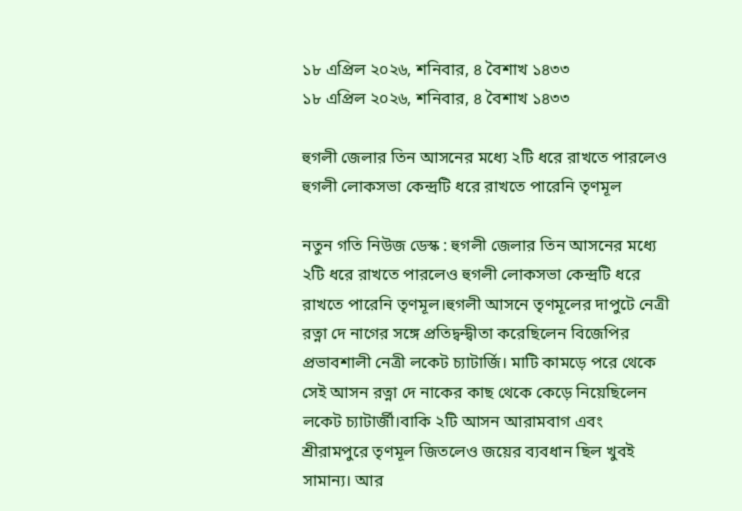১৮ এপ্রিল ২০২৬, শনিবার, ৪ বৈশাখ ১৪৩৩
১৮ এপ্রিল ২০২৬, শনিবার, ৪ বৈশাখ ১৪৩৩

হুগলী জেলার তিন আসনের মধ্যে ২টি ধরে রাখতে পারলেও হুগলী লোকসভা কেন্দ্রটি ধরে রাখতে পারেনি তৃণমূল

নতুন গতি নিউজ ডেস্ক : হুগলী জেলার তিন আসনের মধ্যে ২টি ধরে রাখতে পারলেও হুগলী লোকসভা কেন্দ্রটি ধরে রাখতে পারেনি তৃণমূল।হুগলী আসনে তৃণমূলের দাপুটে নেত্রী রত্না দে নাগের সঙ্গে প্রতিদ্বন্দ্বীতা করেছিলেন বিজেপির প্রভাবশালী নেত্রী লকেট চ্যাটার্জি। মাটি কামড়ে পরে থেকে সেই আসন রত্না দে নাকের কাছ থেকে কেড়ে নিয়েছিলেন লকেট চ্যাটার্জী।বাকি ২টি আসন আরামবাগ এবং শ্রীরামপুরে তৃণমূল জিতলেও জয়ের ব্যবধান ছিল খুবই সামান্য। আর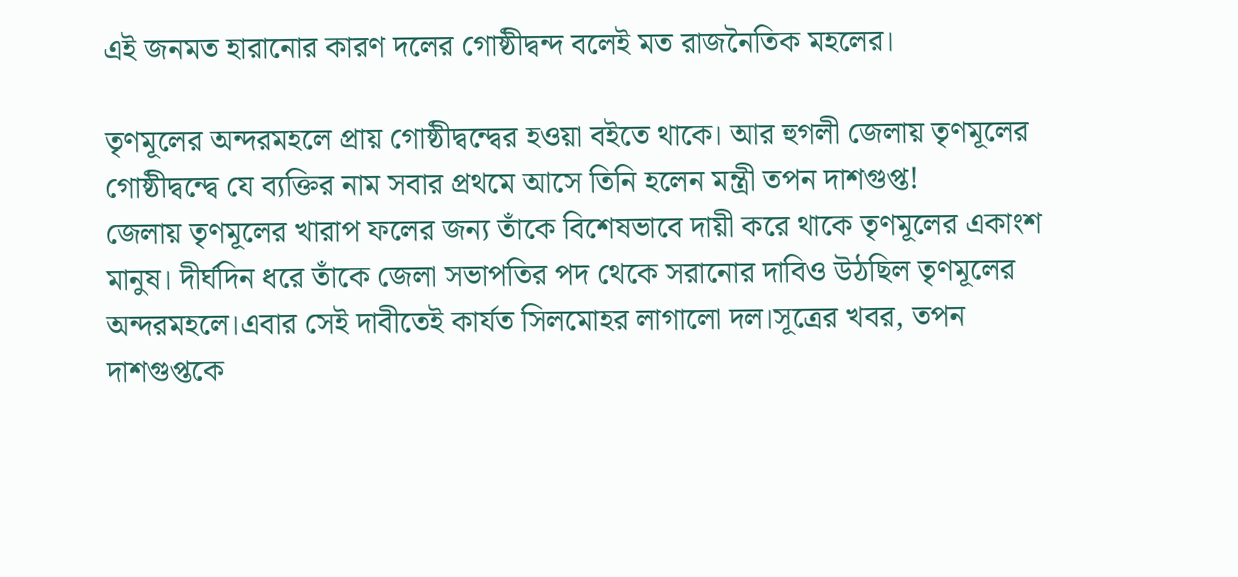এই জনমত হারানোর কারণ দলের গোষ্ঠীদ্বন্দ বলেই মত রাজনৈতিক মহলের।

তৃণমূলের অন্দরমহলে প্রায় গোষ্ঠীদ্বন্দ্বের হওয়া বইতে থাকে। আর হুগলী জেলায় তৃণমূলের গোষ্ঠীদ্বন্দ্বে যে ব্যক্তির নাম সবার প্রথমে আসে তিনি হলেন মন্ত্রী তপন দাশগুপ্ত!
জেলায় তৃণমূলের খারাপ ফলের জন্য তাঁকে বিশেষভাবে দায়ী করে থাকে তৃণমূলের একাংশ মানুষ। দীর্ঘদিন ধরে তাঁকে জেলা সভাপতির পদ থেকে সরানোর দাবিও উঠছিল তৃণমূলের অন্দরমহলে।এবার সেই দাবীতেই কার্যত সিলমোহর লাগালো দল।সূত্রের খবর, তপন দাশগুপ্তকে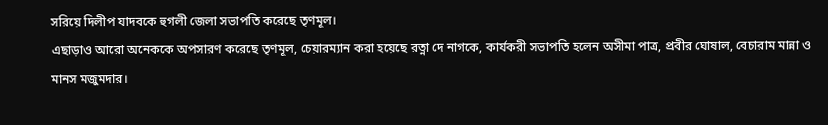সরিয়ে দিলীপ যাদবকে হুগলী জেলা সভাপতি করেছে তৃণমূল।
এছাড়াও আরো অনেককে অপসারণ করেছে তৃণমূল, চেয়ারম্যান করা হয়েছে রত্না দে নাগকে, কার্যকরী সভাপতি হলেন অসীমা পাত্র, প্রবীর ঘোষাল, বেচারাম মান্না ও মানস মজুমদার।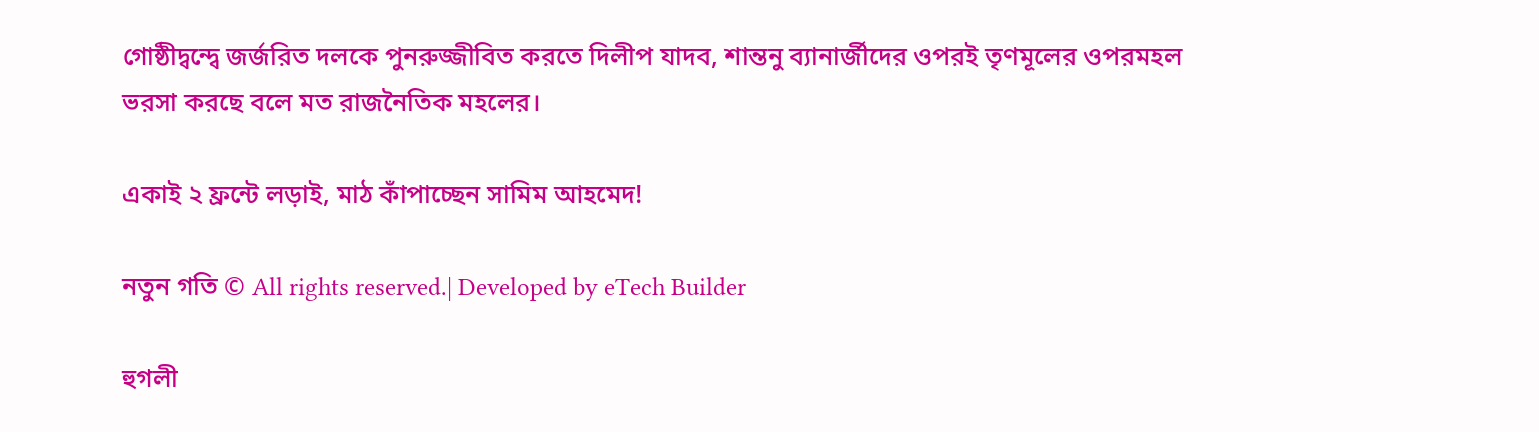গোষ্ঠীদ্বন্দ্বে জর্জরিত দলকে পুনরুজ্জীবিত করতে দিলীপ যাদব, শান্তনু ব্যানার্জীদের ওপরই তৃণমূলের ওপরমহল ভরসা করছে বলে মত রাজনৈতিক মহলের।

একাই ২ ফ্রন্টে লড়াই, মাঠ কাঁপাচ্ছেন সামিম আহমেদ!

নতুন গতি © All rights reserved.| Developed by eTech Builder

হুগলী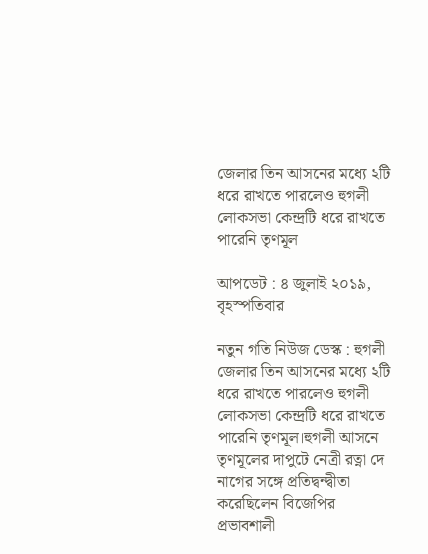জেলার তিন আসনের মধ্যে ২টি ধরে রাখতে পারলেও হুগলী লোকসভা কেন্দ্রটি ধরে রাখতে পারেনি তৃণমূল

আপডেট : ৪ জুলাই ২০১৯, বৃহস্পতিবার

নতুন গতি নিউজ ডেস্ক : হুগলী জেলার তিন আসনের মধ্যে ২টি ধরে রাখতে পারলেও হুগলী লোকসভা কেন্দ্রটি ধরে রাখতে পারেনি তৃণমূল।হুগলী আসনে তৃণমূলের দাপুটে নেত্রী রত্না দে নাগের সঙ্গে প্রতিদ্বন্দ্বীতা করেছিলেন বিজেপির প্রভাবশালী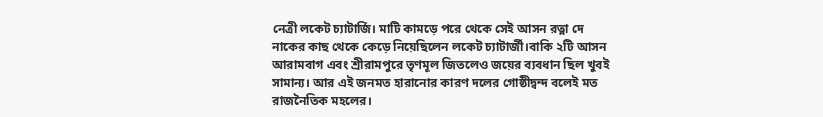নেত্রী লকেট চ্যাটার্জি। মাটি কামড়ে পরে থেকে সেই আসন রত্না দে নাকের কাছ থেকে কেড়ে নিয়েছিলেন লকেট চ্যাটার্জী।বাকি ২টি আসন আরামবাগ এবং শ্রীরামপুরে তৃণমূল জিতলেও জয়ের ব্যবধান ছিল খুবই সামান্য। আর এই জনমত হারানোর কারণ দলের গোষ্ঠীদ্বন্দ বলেই মত রাজনৈতিক মহলের।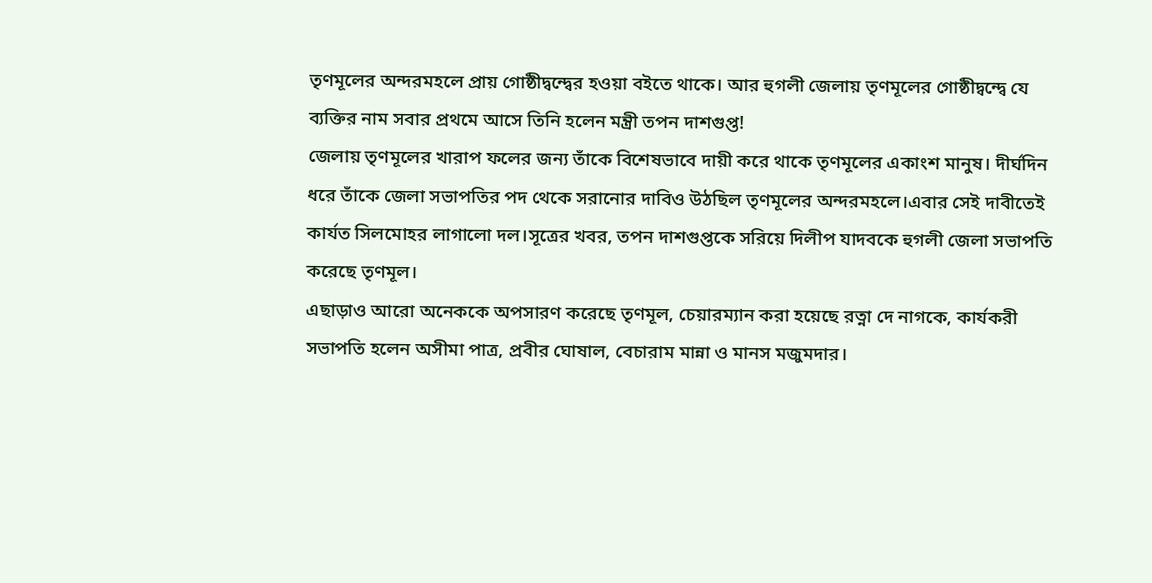তৃণমূলের অন্দরমহলে প্রায় গোষ্ঠীদ্বন্দ্বের হওয়া বইতে থাকে। আর হুগলী জেলায় তৃণমূলের গোষ্ঠীদ্বন্দ্বে যে ব্যক্তির নাম সবার প্রথমে আসে তিনি হলেন মন্ত্রী তপন দাশগুপ্ত!
জেলায় তৃণমূলের খারাপ ফলের জন্য তাঁকে বিশেষভাবে দায়ী করে থাকে তৃণমূলের একাংশ মানুষ। দীর্ঘদিন ধরে তাঁকে জেলা সভাপতির পদ থেকে সরানোর দাবিও উঠছিল তৃণমূলের অন্দরমহলে।এবার সেই দাবীতেই কার্যত সিলমোহর লাগালো দল।সূত্রের খবর, তপন দাশগুপ্তকে সরিয়ে দিলীপ যাদবকে হুগলী জেলা সভাপতি করেছে তৃণমূল।
এছাড়াও আরো অনেককে অপসারণ করেছে তৃণমূল, চেয়ারম্যান করা হয়েছে রত্না দে নাগকে, কার্যকরী সভাপতি হলেন অসীমা পাত্র, প্রবীর ঘোষাল, বেচারাম মান্না ও মানস মজুমদার।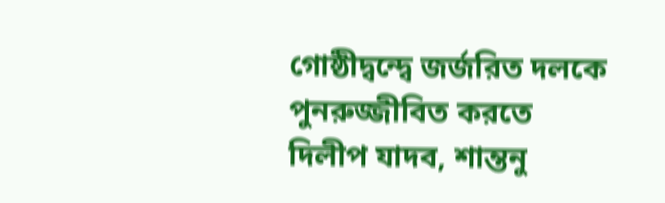গোষ্ঠীদ্বন্দ্বে জর্জরিত দলকে পুনরুজ্জীবিত করতে দিলীপ যাদব, শান্তনু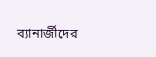ব্যানার্জীদের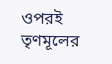ওপরই তৃণমূলের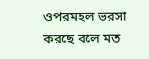ওপরমহল ভরসা করছে বলে মত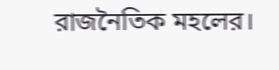রাজনৈতিক মহলের।